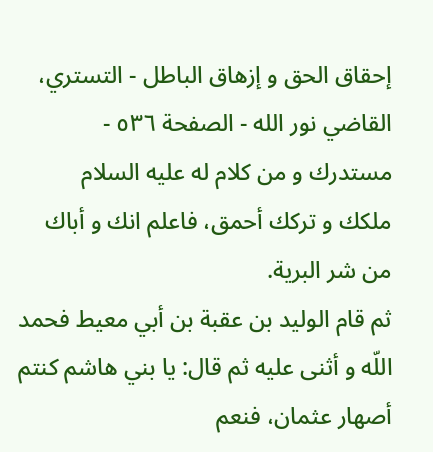إحقاق الحق و إزهاق الباطل - التستري، القاضي نور الله - الصفحة ٥٣٦ - مستدرك و من كلام له عليه السلام
ملكك و تركك أحمق، فاعلم انك و أباك من شر البرية.
ثم قام الوليد بن عقبة بن أبي معيط فحمد اللّه و أثنى عليه ثم قال: يا بني هاشم كنتم أصهار عثمان، فنعم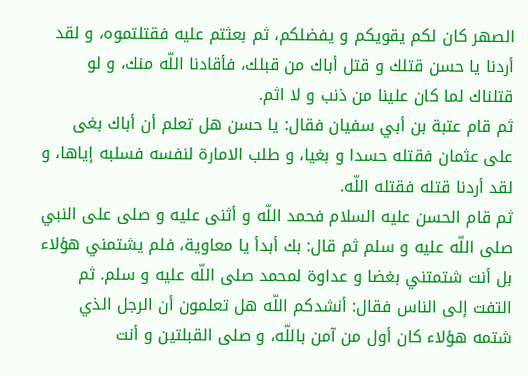الصهر كان لكم يقويكم و يفضلكم، ثم بعثتم عليه فقتلتموه، و لقد أردنا يا حسن قتلك و قتل أباك من قبلك، فأقادنا اللّه منك، و لو قتلناك لما كان علينا من ذنب و لا اثم.
ثم قام عتبة بن أبي سفيان فقال: يا حسن هل تعلم أن أباك بغى على عثمان فقتله حسدا و بغيا، و طلب الامارة لنفسه فسلبه إياها، و لقد أردنا قتله فقتله اللّه.
ثم قام الحسن عليه السلام فحمد اللّه و أثنى عليه و صلى على النبي صلى اللّه عليه و سلم ثم قال: بك أبدأ يا معاوية، فلم يشتمني هؤلاء بل أنت شتمتني بغضا و عداوة لمحمد صلى اللّه عليه و سلم. ثم التفت إلى الناس فقال: أنشدكم اللّه هل تعلمون أن الرجل الذي شتمه هؤلاء كان أول من آمن باللّه، و صلى القبلتين و أنت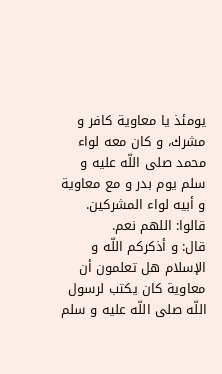يومئذ يا معاوية كافر و مشرك، و كان معه لواء محمد صلى اللّه عليه و سلم يوم بدر و مع معاوية و أبيه لواء المشركين. قالوا: اللهم نعم.
قال: و أذكركم اللّه و الإسلام هل تعلمون أن معاوية كان يكتب لرسول اللّه صلى اللّه عليه و سلم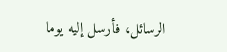الرسائل، فأرسل إليه يوما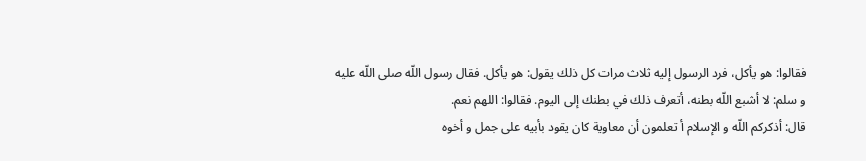فقالوا: هو يأكل، فرد الرسول إليه ثلاث مرات كل ذلك يقول: هو يأكل. فقال رسول اللّه صلى اللّه عليه و سلم: لا أشبع اللّه بطنه، أتعرف ذلك في بطنك إلى اليوم. فقالوا: اللهم نعم.
قال: أذكركم اللّه و الإسلام أ تعلمون أن معاوية كان يقود بأبيه على جمل و أخوه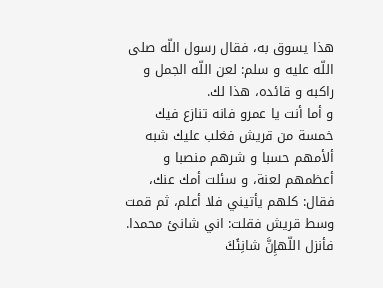هذا يسوق به، فقال رسول اللّه صلى اللّه عليه و سلم: لعن اللّه الجمل و راكبه و قائده، هذا لك.
و أما أنت يا عمرو فانه تنازع فيك خمسة من قريش فغلب عليك شبه ألأمهم حسبا و شرهم منصبا و أعظمهم لعنة، و سئلت أمك عنك، فقال: كلهم يأتيني فلا أعلم، ثم قمت وسط قريش فقلت: اني شانئ محمدا. فأنزل اللّهإِنَّ شانِئَكَ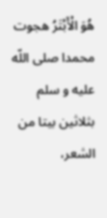هُوَ الْأَبْتَرُ هجوت محمدا صلى اللّه عليه و سلم بثلاثين بيتا من الشعر،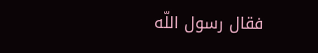فقال رسول اللّه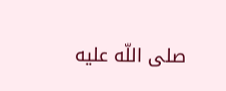صلى اللّه عليه